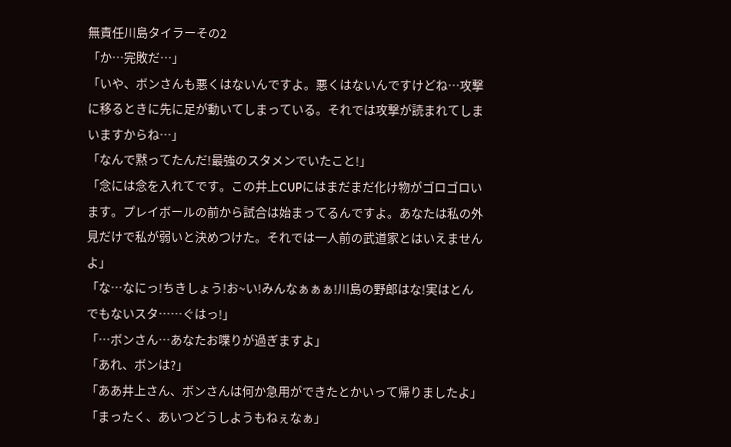無責任川島タイラーその2
「か…完敗だ…」
「いや、ボンさんも悪くはないんですよ。悪くはないんですけどね…攻撃に移るときに先に足が動いてしまっている。それでは攻撃が読まれてしまいますからね…」
「なんで黙ってたんだ!最強のスタメンでいたこと!」
「念には念を入れてです。この井上CUPにはまだまだ化け物がゴロゴロいます。プレイボールの前から試合は始まってるんですよ。あなたは私の外見だけで私が弱いと決めつけた。それでは一人前の武道家とはいえませんよ」
「な…なにっ!ちきしょう!お~い!みんなぁぁぁ!川島の野郎はな!実はとんでもないスタ……ぐはっ!」
「…ボンさん…あなたお喋りが過ぎますよ」
「あれ、ボンは?」
「ああ井上さん、ボンさんは何か急用ができたとかいって帰りましたよ」
「まったく、あいつどうしようもねぇなぁ」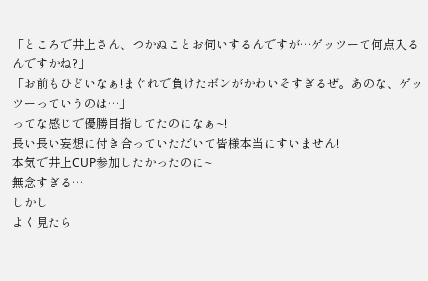「ところで井上さん、つかぬことお伺いするんですが…ゲッツーて何点入るんですかね?」
「お前もひどいなぁ!まぐれで負けたボンがかわいそすぎるぜ。あのな、ゲッツーっていうのは…」
ってな感じで優勝目指してたのになぁ~!
長い長い妄想に付き合っていただいて皆様本当にすいません!
本気で井上CUP参加したかったのに~
無念すぎる…
しかし
よく見たら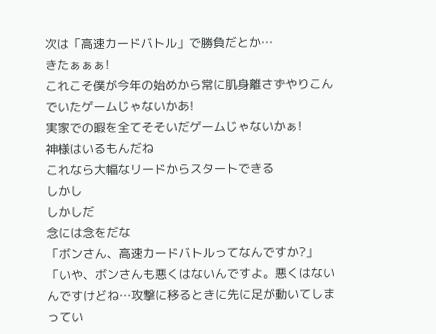次は「高速カードバトル」で勝負だとか…
きたぁぁぁ!
これこそ僕が今年の始めから常に肌身離さずやりこんでいたゲームじゃないかあ!
実家での暇を全てそそいだゲームじゃないかぁ!
神様はいるもんだね
これなら大幅なリードからスタートできる
しかし
しかしだ
念には念をだな
「ボンさん、高速カードバトルってなんですか?」
「いや、ボンさんも悪くはないんですよ。悪くはないんですけどね…攻撃に移るときに先に足が動いてしまってい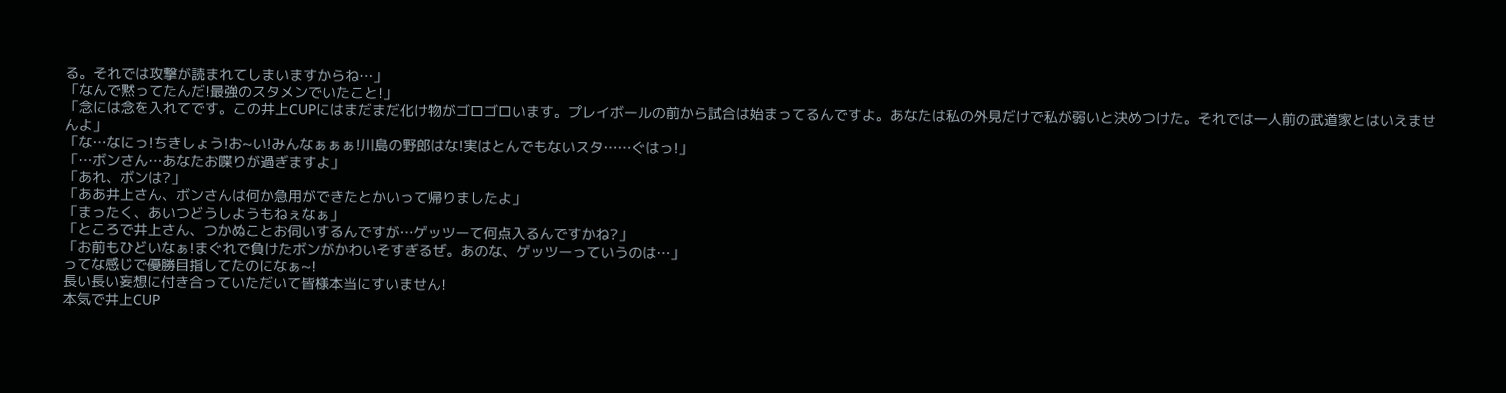る。それでは攻撃が読まれてしまいますからね…」
「なんで黙ってたんだ!最強のスタメンでいたこと!」
「念には念を入れてです。この井上CUPにはまだまだ化け物がゴロゴロいます。プレイボールの前から試合は始まってるんですよ。あなたは私の外見だけで私が弱いと決めつけた。それでは一人前の武道家とはいえませんよ」
「な…なにっ!ちきしょう!お~い!みんなぁぁぁ!川島の野郎はな!実はとんでもないスタ……ぐはっ!」
「…ボンさん…あなたお喋りが過ぎますよ」
「あれ、ボンは?」
「ああ井上さん、ボンさんは何か急用ができたとかいって帰りましたよ」
「まったく、あいつどうしようもねぇなぁ」
「ところで井上さん、つかぬことお伺いするんですが…ゲッツーて何点入るんですかね?」
「お前もひどいなぁ!まぐれで負けたボンがかわいそすぎるぜ。あのな、ゲッツーっていうのは…」
ってな感じで優勝目指してたのになぁ~!
長い長い妄想に付き合っていただいて皆様本当にすいません!
本気で井上CUP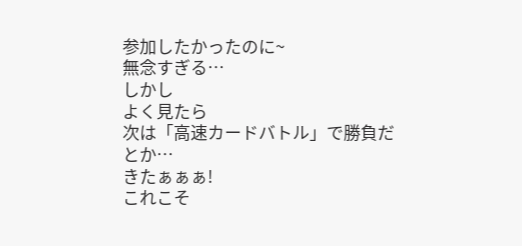参加したかったのに~
無念すぎる…
しかし
よく見たら
次は「高速カードバトル」で勝負だとか…
きたぁぁぁ!
これこそ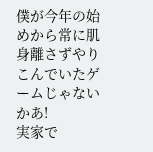僕が今年の始めから常に肌身離さずやりこんでいたゲームじゃないかあ!
実家で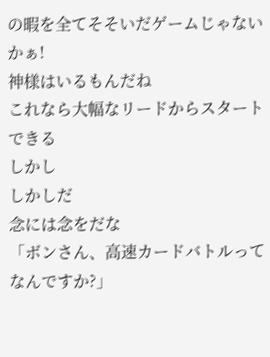の暇を全てそそいだゲームじゃないかぁ!
神様はいるもんだね
これなら大幅なリードからスタートできる
しかし
しかしだ
念には念をだな
「ボンさん、高速カードバトルってなんですか?」